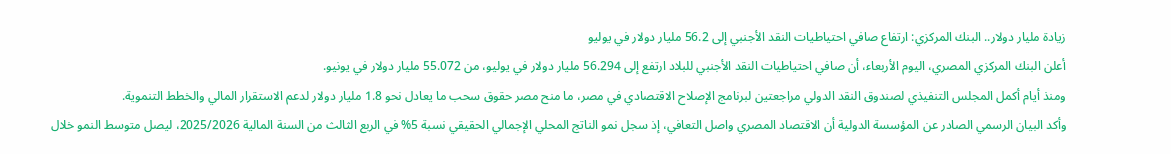زيادة مليار دولار.. البنك المركزي: ارتفاع صافي احتياطيات النقد الأجنبي إلى 56.2 مليار دولار في يوليو
أعلن البنك المركزي المصري، اليوم الأربعاء، أن صافي احتياطيات النقد الأجنبي للبلاد ارتفع إلى 56.294 مليار دولار في يوليو، من 55.072 مليار دولار في يونيو.
ومنذ أيام أكمل المجلس التنفيذي لصندوق النقد الدولي مراجعتين لبرنامج الإصلاح الاقتصادي في مصر، ما منح مصر حقوق سحب ما يعادل نحو 1.8 مليار دولار لدعم الاستقرار المالي والخطط التنموية.
وأكد البيان الرسمي الصادر عن المؤسسة الدولية أن الاقتصاد المصري واصل التعافي، إذ سجل نمو الناتج المحلي الإجمالي الحقيقي نسبة 5% في الربع الثالث من السنة المالية 2025/2026، ليصل متوسط النمو خلال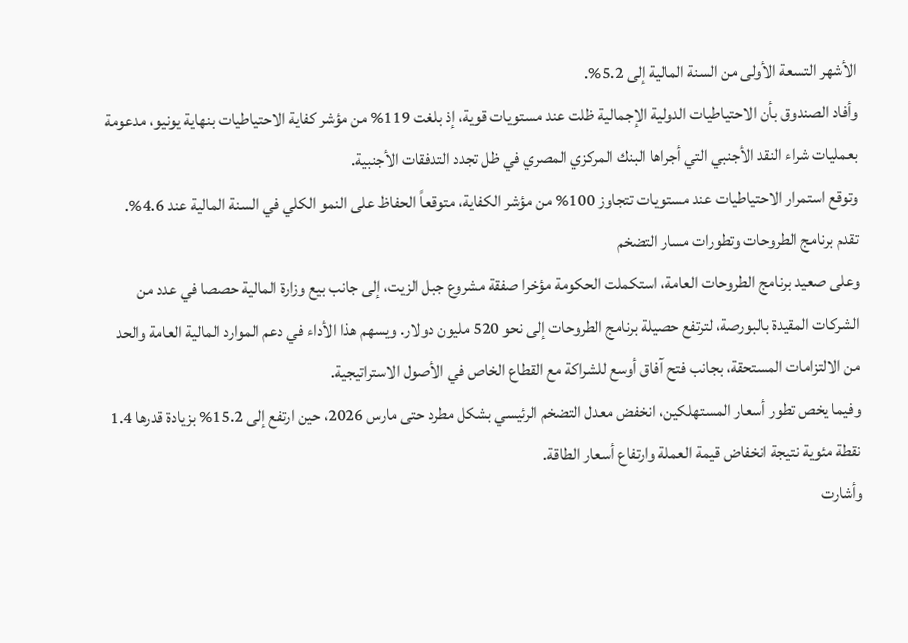الأشهر التسعة الأولى من السنة المالية إلى 5.2%.
وأفاد الصندوق بأن الاحتياطيات الدولية الإجمالية ظلت عند مستويات قوية، إذ بلغت 119% من مؤشر كفاية الاحتياطيات بنهاية يونيو، مدعومة بعمليات شراء النقد الأجنبي التي أجراها البنك المركزي المصري في ظل تجدد التدفقات الأجنبية.
وتوقع استمرار الاحتياطيات عند مستويات تتجاوز 100% من مؤشر الكفاية، متوقعاً الحفاظ على النمو الكلي في السنة المالية عند 4.6%.
تقدم برنامج الطروحات وتطورات مسار التضخم
وعلى صعيد برنامج الطروحات العامة، استكملت الحكومة مؤخرا صفقة مشروع جبل الزيت، إلى جانب بيع وزارة المالية حصصا في عدد من الشركات المقيدة بالبورصة، لترتفع حصيلة برنامج الطروحات إلى نحو 520 مليون دولار. ويسهم هذا الأداء في دعم الموارد المالية العامة والحد من الالتزامات المستحقة، بجانب فتح آفاق أوسع للشراكة مع القطاع الخاص في الأصول الاستراتيجية.
وفيما يخص تطور أسعار المستهلكين، انخفض معدل التضخم الرئيسي بشكل مطرد حتى مارس 2026، حين ارتفع إلى 15.2% بزيادة قدرها 1.4 نقطة مئوية نتيجة انخفاض قيمة العملة وارتفاع أسعار الطاقة.
وأشارت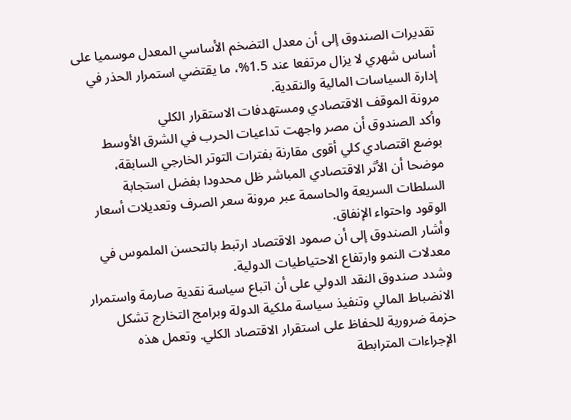تقديرات الصندوق إلى أن معدل التضخم الأساسي المعدل موسميا على أساس شهري لا يزال مرتفعا عند 1.5%، ما يقتضي استمرار الحذر في إدارة السياسات المالية والنقدية.
مرونة الموقف الاقتصادي ومستهدفات الاستقرار الكلي
وأكد الصندوق أن مصر واجهت تداعيات الحرب في الشرق الأوسط بوضع اقتصادي كلي أقوى مقارنة بفترات التوتر الخارجي السابقة، موضحا أن الأثر الاقتصادي المباشر ظل محدودا بفضل استجابة السلطات السريعة والحاسمة عبر مرونة سعر الصرف وتعديلات أسعار الوقود واحتواء الإنفاق.
وأشار الصندوق إلى أن صمود الاقتصاد ارتبط بالتحسن الملموس في معدلات النمو وارتفاع الاحتياطيات الدولية.
وشدد صندوق النقد الدولي على أن اتباع سياسة نقدية صارمة واستمرار الانضباط المالي وتنفيذ سياسة ملكية الدولة وبرامج التخارج تشكل حزمة ضرورية للحفاظ على استقرار الاقتصاد الكلي. وتعمل هذه الإجراءات المترابطة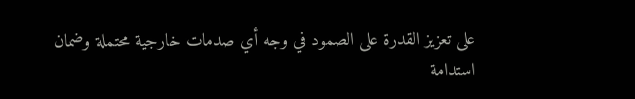على تعزيز القدرة على الصمود في وجه أي صدمات خارجية محتملة وضمان استدامة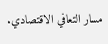مسار التعافي الاقتصادي.